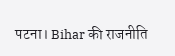पटना। Bihar की राजनीति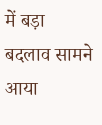में बड़ा बदलाव सामने आया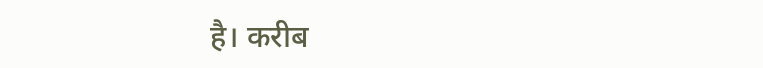है। करीब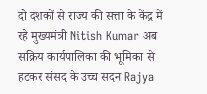दो दशकों से राज्य की सत्ता के केंद्र में रहे मुख्यमंत्री Nitish Kumar अब सक्रिय कार्यपालिका की भूमिका से हटकर संसद के उच्च सदन Rajya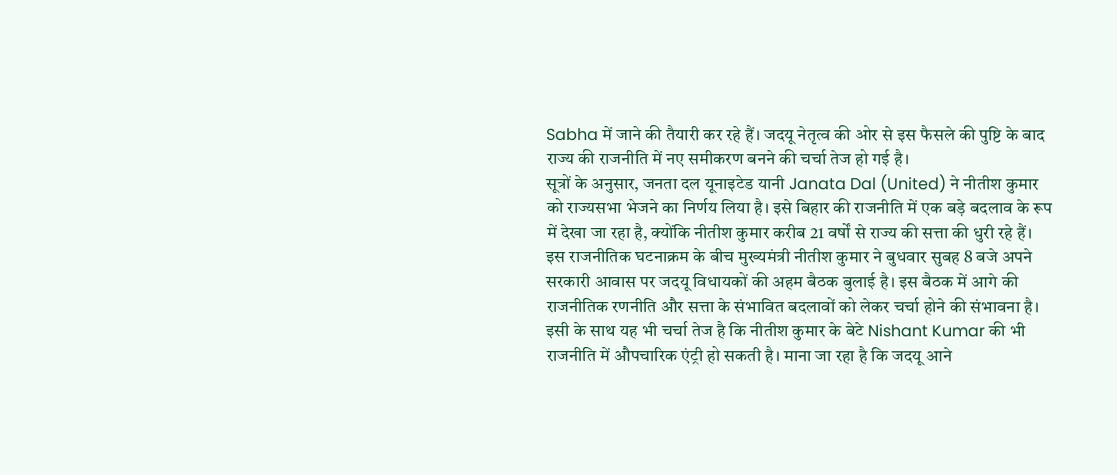Sabha में जाने की तैयारी कर रहे हैं। जदयू नेतृत्व की ओर से इस फैसले की पुष्टि के बाद राज्य की राजनीति में नए समीकरण बनने की चर्चा तेज हो गई है।
सूत्रों के अनुसार, जनता दल यूनाइटेड यानी Janata Dal (United) ने नीतीश कुमार को राज्यसभा भेजने का निर्णय लिया है। इसे बिहार की राजनीति में एक बड़े बदलाव के रूप में देखा जा रहा है, क्योंकि नीतीश कुमार करीब 21 वर्षों से राज्य की सत्ता की धुरी रहे हैं।
इस राजनीतिक घटनाक्रम के बीच मुख्यमंत्री नीतीश कुमार ने बुधवार सुबह 8 बजे अपने सरकारी आवास पर जदयू विधायकों की अहम बैठक बुलाई है। इस बैठक में आगे की राजनीतिक रणनीति और सत्ता के संभावित बदलावों को लेकर चर्चा होने की संभावना है।
इसी के साथ यह भी चर्चा तेज है कि नीतीश कुमार के बेटे Nishant Kumar की भी राजनीति में औपचारिक एंट्री हो सकती है। माना जा रहा है कि जदयू आने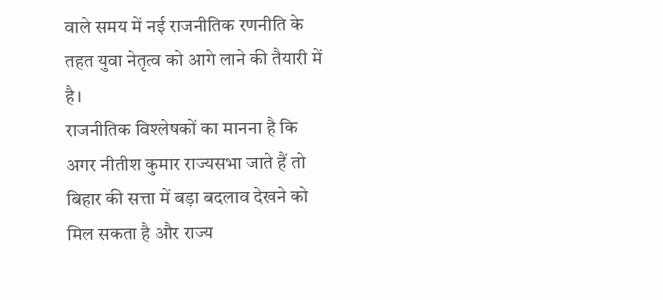वाले समय में नई राजनीतिक रणनीति के तहत युवा नेतृत्व को आगे लाने की तैयारी में है।
राजनीतिक विश्लेषकों का मानना है कि अगर नीतीश कुमार राज्यसभा जाते हैं तो बिहार की सत्ता में बड़ा बदलाव देखने को मिल सकता है और राज्य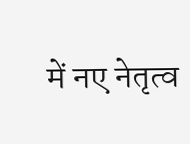में नए नेतृत्व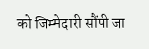को जिम्मेदारी सौंपी जा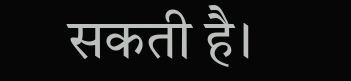सकती है।